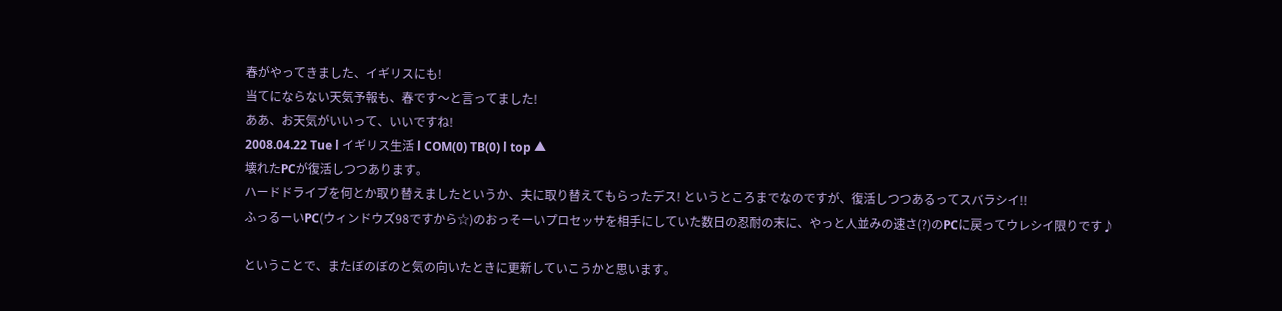春がやってきました、イギリスにも!
当てにならない天気予報も、春です〜と言ってました!
ああ、お天気がいいって、いいですね!
2008.04.22 Tue l イギリス生活 l COM(0) TB(0) l top ▲
壊れたPCが復活しつつあります。
ハードドライブを何とか取り替えましたというか、夫に取り替えてもらったデス! というところまでなのですが、復活しつつあるってスバラシイ!!
ふっるーいPC(ウィンドウズ98ですから☆)のおっそーいプロセッサを相手にしていた数日の忍耐の末に、やっと人並みの速さ(?)のPCに戻ってウレシイ限りです♪

ということで、またぼのぼのと気の向いたときに更新していこうかと思います。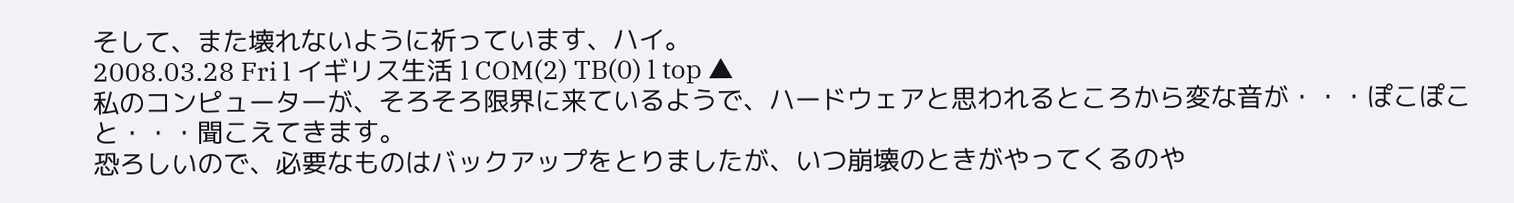そして、また壊れないように祈っています、ハイ。
2008.03.28 Fri l イギリス生活 l COM(2) TB(0) l top ▲
私のコンピューターが、そろそろ限界に来ているようで、ハードウェアと思われるところから変な音が・・・ぽこぽこと・・・聞こえてきます。
恐ろしいので、必要なものはバックアップをとりましたが、いつ崩壊のときがやってくるのや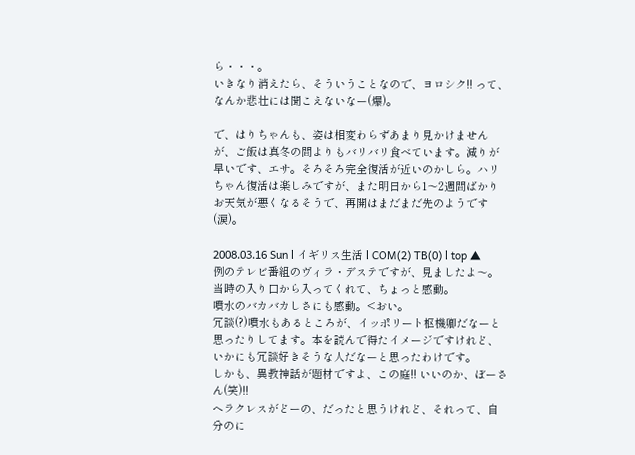ら・・・。
いきなり消えたら、そういうことなので、ヨロシク!! って、なんか悲壮には聞こえないなー(爆)。

で、はりちゃんも、姿は相変わらずあまり見かけませんが、ご飯は真冬の間よりもバリバリ食べています。減りが早いです、エサ。そろそろ完全復活が近いのかしら。ハリちゃん復活は楽しみですが、また明日から1〜2週間ばかりお天気が悪くなるそうで、再開はまだまだ先のようです(涙)。

2008.03.16 Sun l イギリス生活 l COM(2) TB(0) l top ▲
例のテレビ番組のヴィラ・デステですが、見ましたよ〜。
当時の入り口から入ってくれて、ちょっと感動。
噴水のバカバカしさにも感動。<おい。
冗談(?)噴水もあるところが、イッポリート枢機卿だなーと思ったりしてます。本を読んで得たイメージですけれど、いかにも冗談好きそうな人だなーと思ったわけです。
しかも、異教神話が題材ですよ、この庭!! いいのか、ぼーさん(笑)!!
ヘラクレスがどーの、だったと思うけれど、それって、自分のに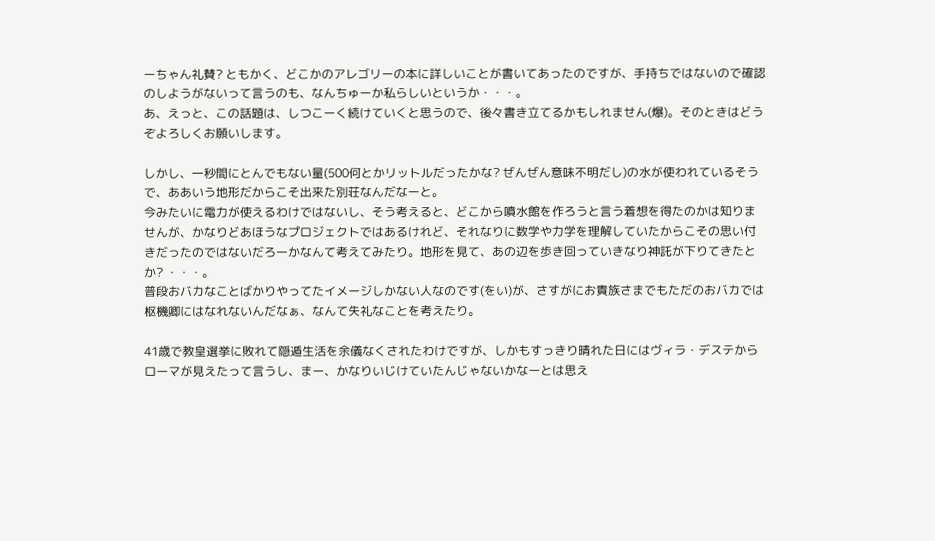ーちゃん礼賛? ともかく、どこかのアレゴリーの本に詳しいことが書いてあったのですが、手持ちではないので確認のしようがないって言うのも、なんちゅーか私らしいというか・・・。
あ、えっと、この話題は、しつこーく続けていくと思うので、後々書き立てるかもしれません(爆)。そのときはどうぞよろしくお願いします。

しかし、一秒間にとんでもない量(500何とかリットルだったかな? ぜんぜん意味不明だし)の水が使われているそうで、ああいう地形だからこそ出来た別荘なんだなーと。
今みたいに電力が使えるわけではないし、そう考えると、どこから噴水館を作ろうと言う着想を得たのかは知りませんが、かなりどあほうなプロジェクトではあるけれど、それなりに数学や力学を理解していたからこその思い付きだったのではないだろーかなんて考えてみたり。地形を見て、あの辺を歩き回っていきなり神託が下りてきたとか? ・・・。
普段おバカなことばかりやってたイメージしかない人なのです(をい)が、さすがにお貴族さまでもただのおバカでは枢機卿にはなれないんだなぁ、なんて失礼なことを考えたり。

41歳で教皇選挙に敗れて隠遁生活を余儀なくされたわけですが、しかもすっきり晴れた日にはヴィラ・デステからローマが見えたって言うし、まー、かなりいじけていたんじゃないかなーとは思え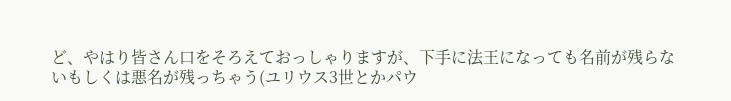ど、やはり皆さん口をそろえておっしゃりますが、下手に法王になっても名前が残らないもしくは悪名が残っちゃう(ユリウス3世とかパウ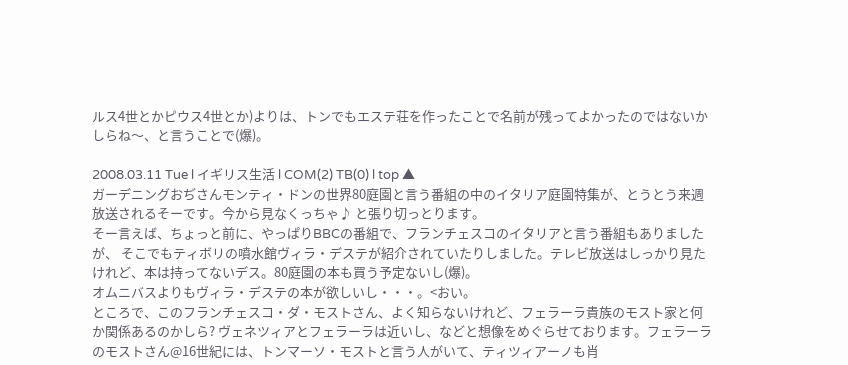ルス4世とかピウス4世とか)よりは、トンでもエステ荘を作ったことで名前が残ってよかったのではないかしらね〜、と言うことで(爆)。

2008.03.11 Tue l イギリス生活 l COM(2) TB(0) l top ▲
ガーデニングおぢさんモンティ・ドンの世界80庭園と言う番組の中のイタリア庭園特集が、とうとう来週放送されるそーです。今から見なくっちゃ♪ と張り切っとります。
そー言えば、ちょっと前に、やっぱりBBCの番組で、フランチェスコのイタリアと言う番組もありましたが、 そこでもティボリの噴水館ヴィラ・デステが紹介されていたりしました。テレビ放送はしっかり見たけれど、本は持ってないデス。80庭園の本も買う予定ないし(爆)。
オムニバスよりもヴィラ・デステの本が欲しいし・・・。<おい。
ところで、このフランチェスコ・ダ・モストさん、よく知らないけれど、フェラーラ貴族のモスト家と何か関係あるのかしら? ヴェネツィアとフェラーラは近いし、などと想像をめぐらせております。フェラーラのモストさん@16世紀には、トンマーソ・モストと言う人がいて、ティツィアーノも肖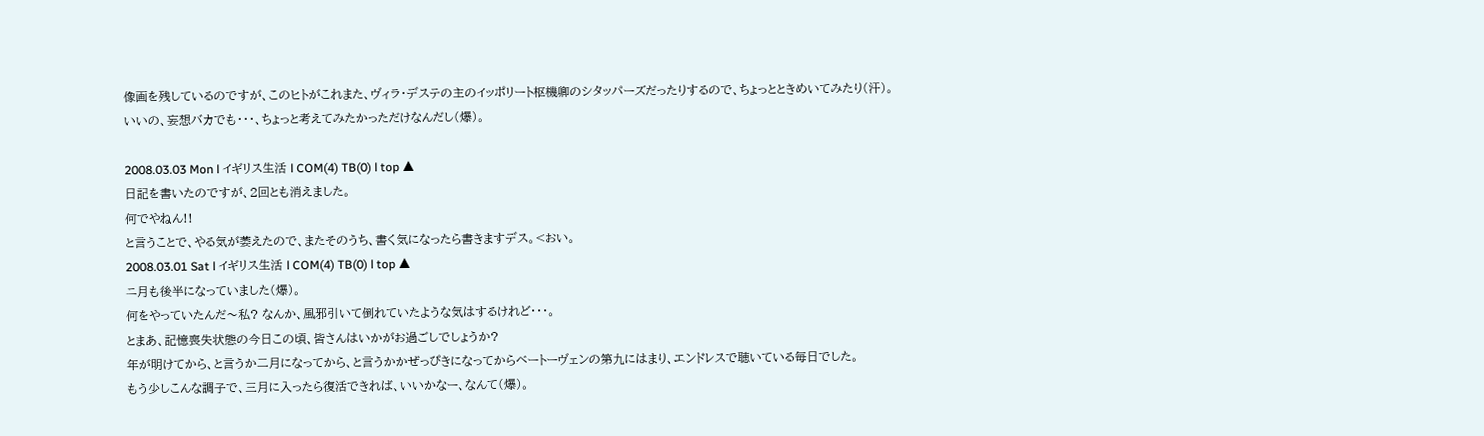像画を残しているのですが、このヒトがこれまた、ヴィラ・デステの主のイッポリート枢機卿のシタッパーズだったりするので、ちょっとときめいてみたり(汗)。
いいの、妄想バカでも・・・、ちょっと考えてみたかっただけなんだし(爆)。

2008.03.03 Mon l イギリス生活 l COM(4) TB(0) l top ▲
日記を書いたのですが、2回とも消えました。
何でやねん!!
と言うことで、やる気が萎えたので、またそのうち、書く気になったら書きますデス。<おい。
2008.03.01 Sat l イギリス生活 l COM(4) TB(0) l top ▲
ニ月も後半になっていました(爆)。
何をやっていたんだ〜私? なんか、風邪引いて倒れていたような気はするけれど・・・。
とまあ、記憶喪失状態の今日この頃、皆さんはいかがお過ごしでしょうか?
年が明けてから、と言うか二月になってから、と言うかかぜっぴきになってからベートーヴェンの第九にはまり、エンドレスで聴いている毎日でした。
もう少しこんな調子で、三月に入ったら復活できれば、いいかなー、なんて(爆)。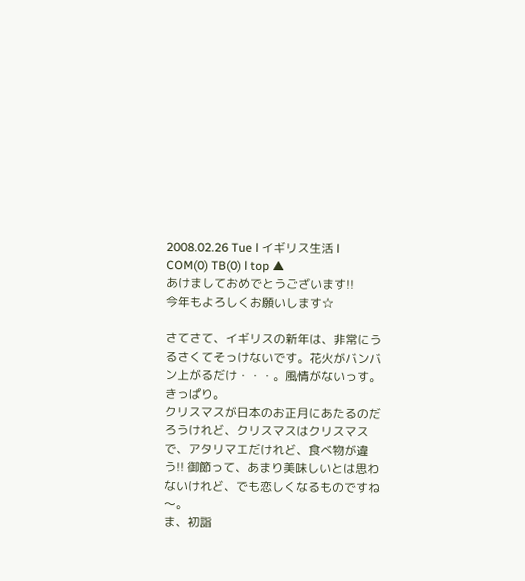2008.02.26 Tue l イギリス生活 l COM(0) TB(0) l top ▲
あけましておめでとうございます!!
今年もよろしくお願いします☆

さてさて、イギリスの新年は、非常にうるさくてそっけないです。花火がバンバン上がるだけ・・・。風情がないっす。きっぱり。
クリスマスが日本のお正月にあたるのだろうけれど、クリスマスはクリスマスで、アタリマエだけれど、食べ物が違う!! 御節って、あまり美味しいとは思わないけれど、でも恋しくなるものですね〜。
ま、初詣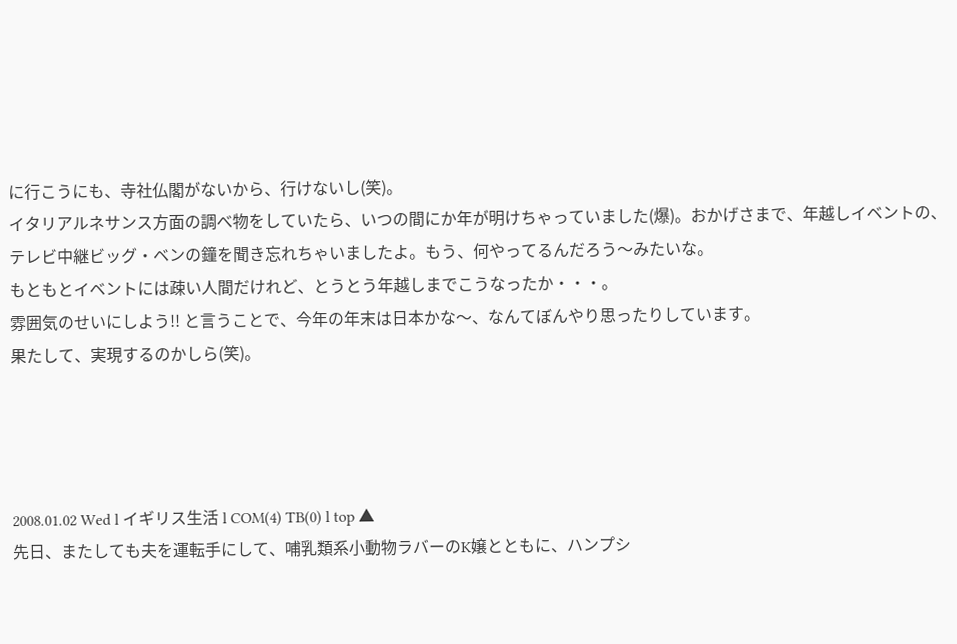に行こうにも、寺社仏閣がないから、行けないし(笑)。
イタリアルネサンス方面の調べ物をしていたら、いつの間にか年が明けちゃっていました(爆)。おかげさまで、年越しイベントの、テレビ中継ビッグ・ベンの鐘を聞き忘れちゃいましたよ。もう、何やってるんだろう〜みたいな。
もともとイベントには疎い人間だけれど、とうとう年越しまでこうなったか・・・。
雰囲気のせいにしよう!! と言うことで、今年の年末は日本かな〜、なんてぼんやり思ったりしています。
果たして、実現するのかしら(笑)。




2008.01.02 Wed l イギリス生活 l COM(4) TB(0) l top ▲
先日、またしても夫を運転手にして、哺乳類系小動物ラバーのK嬢とともに、ハンプシ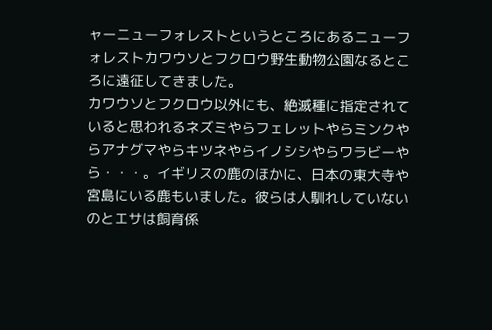ャーニューフォレストというところにあるニューフォレストカワウソとフクロウ野生動物公園なるところに遠征してきました。
カワウソとフクロウ以外にも、絶滅種に指定されていると思われるネズミやらフェレットやらミンクやらアナグマやらキツネやらイノシシやらワラビーやら・・・。イギリスの鹿のほかに、日本の東大寺や宮島にいる鹿もいました。彼らは人馴れしていないのとエサは飼育係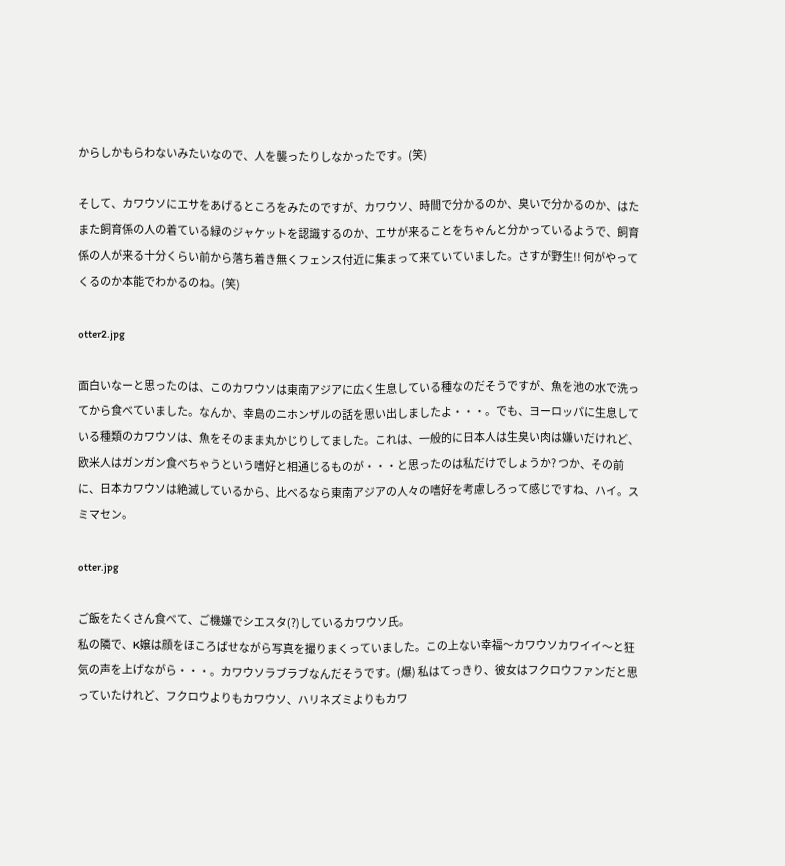からしかもらわないみたいなので、人を襲ったりしなかったです。(笑)

そして、カワウソにエサをあげるところをみたのですが、カワウソ、時間で分かるのか、臭いで分かるのか、はたまた飼育係の人の着ている緑のジャケットを認識するのか、エサが来ることをちゃんと分かっているようで、飼育係の人が来る十分くらい前から落ち着き無くフェンス付近に集まって来ていていました。さすが野生!! 何がやってくるのか本能でわかるのね。(笑)

otter2.jpg

面白いなーと思ったのは、このカワウソは東南アジアに広く生息している種なのだそうですが、魚を池の水で洗ってから食べていました。なんか、幸島のニホンザルの話を思い出しましたよ・・・。でも、ヨーロッパに生息している種類のカワウソは、魚をそのまま丸かじりしてました。これは、一般的に日本人は生臭い肉は嫌いだけれど、欧米人はガンガン食べちゃうという嗜好と相通じるものが・・・と思ったのは私だけでしょうか? つか、その前に、日本カワウソは絶滅しているから、比べるなら東南アジアの人々の嗜好を考慮しろって感じですね、ハイ。スミマセン。

otter.jpg

ご飯をたくさん食べて、ご機嫌でシエスタ(?)しているカワウソ氏。
私の隣で、K嬢は顔をほころばせながら写真を撮りまくっていました。この上ない幸福〜カワウソカワイイ〜と狂気の声を上げながら・・・。カワウソラブラブなんだそうです。(爆) 私はてっきり、彼女はフクロウファンだと思っていたけれど、フクロウよりもカワウソ、ハリネズミよりもカワ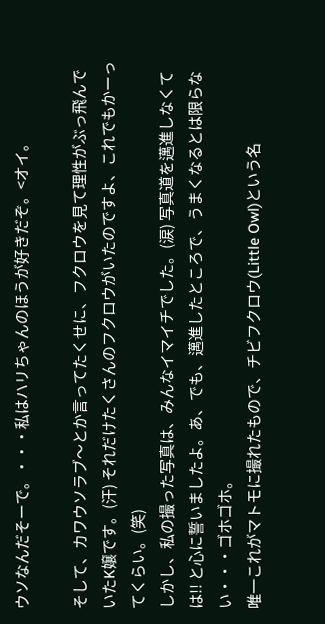ウソなんだそーで。・・・私はハリちゃんのほうが好きだぞ。<オイ。

そして、カワウソラブ〜とか言ってたくせに、フクロウを見て理性がぶっ飛んでいたK嬢です。(汗) それだけたくさんのフクロウがいたのですよ、これでもかーってくらい。(笑)
しかし、私の撮った写真は、みんなイマイチでした。(涙) 写真道を邁進しなくては!! と心に誓いましたよ。あ、でも、邁進したところで、うまくなるとは限らない・・・ゴホゴホ。
唯一これがマトモに撮れたもので、チビフクロウ(Little Owl)という名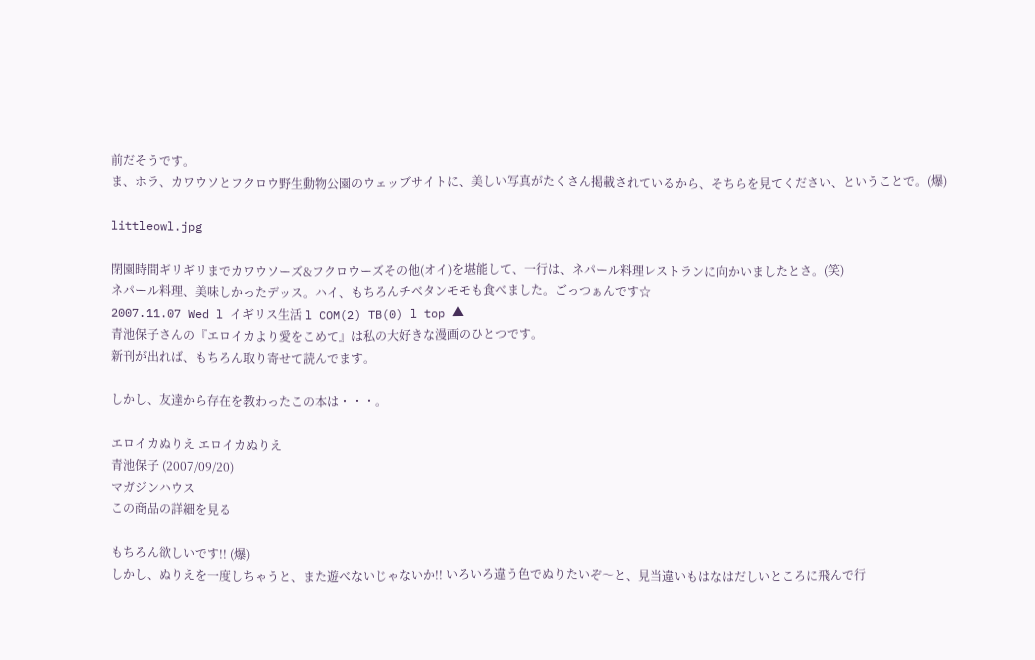前だそうです。
ま、ホラ、カワウソとフクロウ野生動物公園のウェッブサイトに、美しい写真がたくさん掲載されているから、そちらを見てください、ということで。(爆)

littleowl.jpg

閉園時間ギリギリまでカワウソーズ&フクロウーズその他(オイ)を堪能して、一行は、ネパール料理レストランに向かいましたとさ。(笑)
ネパール料理、美味しかったデッス。ハイ、もちろんチベタンモモも食べました。ごっつぁんです☆
2007.11.07 Wed l イギリス生活 l COM(2) TB(0) l top ▲
青池保子さんの『エロイカより愛をこめて』は私の大好きな漫画のひとつです。
新刊が出れば、もちろん取り寄せて読んでます。

しかし、友達から存在を教わったこの本は・・・。

エロイカぬりえ エロイカぬりえ
青池保子 (2007/09/20)
マガジンハウス
この商品の詳細を見る

もちろん欲しいです!! (爆)
しかし、ぬりえを一度しちゃうと、また遊べないじゃないか!! いろいろ違う色でぬりたいぞ〜と、見当違いもはなはだしいところに飛んで行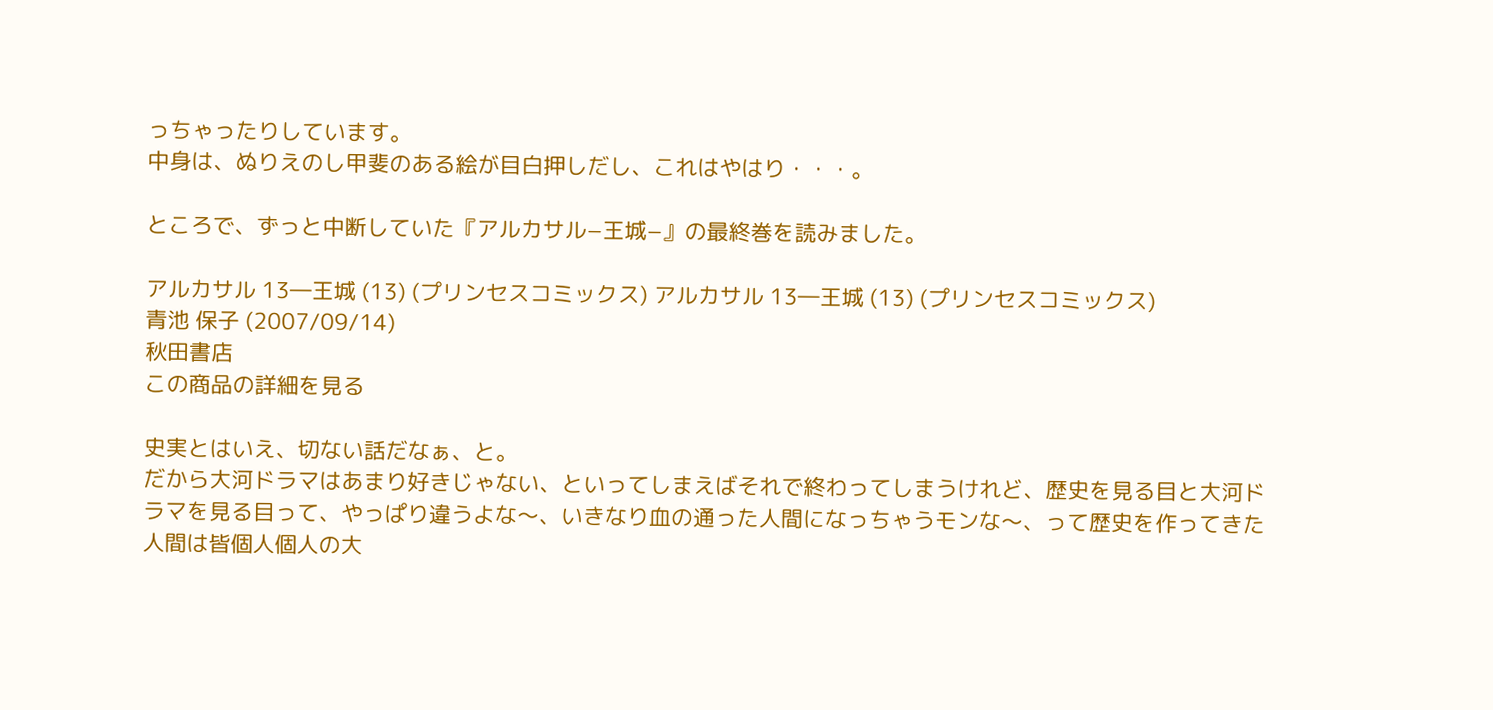っちゃったりしています。
中身は、ぬりえのし甲斐のある絵が目白押しだし、これはやはり・・・。

ところで、ずっと中断していた『アルカサル−王城−』の最終巻を読みました。

アルカサル 13―王城 (13) (プリンセスコミックス) アルカサル 13―王城 (13) (プリンセスコミックス)
青池 保子 (2007/09/14)
秋田書店
この商品の詳細を見る

史実とはいえ、切ない話だなぁ、と。
だから大河ドラマはあまり好きじゃない、といってしまえばそれで終わってしまうけれど、歴史を見る目と大河ドラマを見る目って、やっぱり違うよな〜、いきなり血の通った人間になっちゃうモンな〜、って歴史を作ってきた人間は皆個人個人の大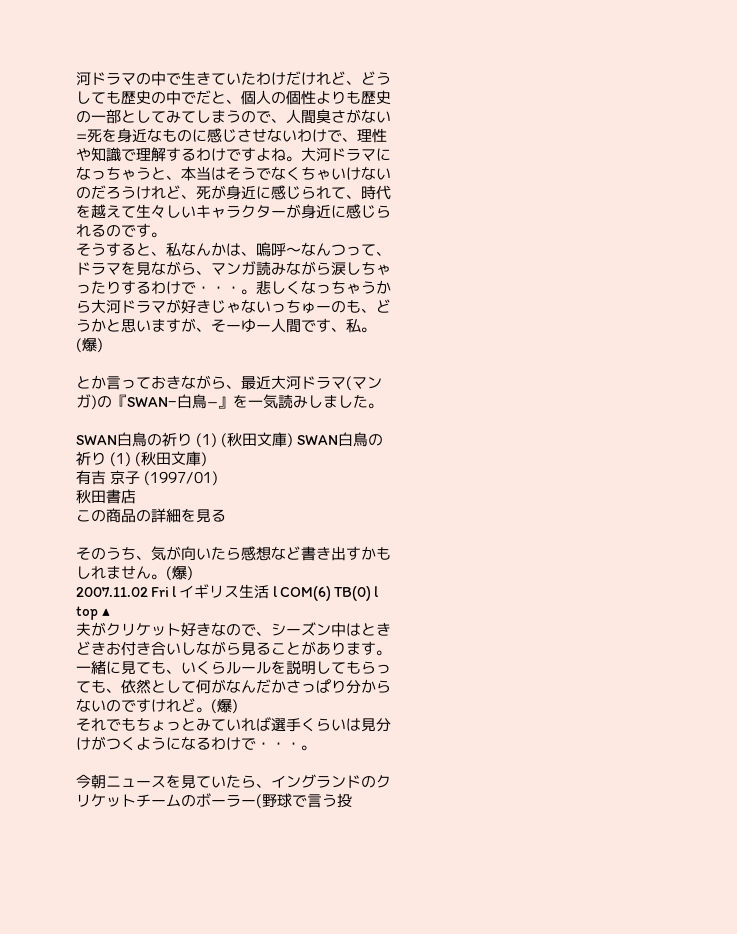河ドラマの中で生きていたわけだけれど、どうしても歴史の中でだと、個人の個性よりも歴史の一部としてみてしまうので、人間臭さがない=死を身近なものに感じさせないわけで、理性や知識で理解するわけですよね。大河ドラマになっちゃうと、本当はそうでなくちゃいけないのだろうけれど、死が身近に感じられて、時代を越えて生々しいキャラクターが身近に感じられるのです。
そうすると、私なんかは、嗚呼〜なんつって、ドラマを見ながら、マンガ読みながら涙しちゃったりするわけで・・・。悲しくなっちゃうから大河ドラマが好きじゃないっちゅーのも、どうかと思いますが、そーゆー人間です、私。(爆)

とか言っておきながら、最近大河ドラマ(マンガ)の『SWAN−白鳥−』を一気読みしました。

SWAN白鳥の祈り (1) (秋田文庫) SWAN白鳥の祈り (1) (秋田文庫)
有吉 京子 (1997/01)
秋田書店
この商品の詳細を見る

そのうち、気が向いたら感想など書き出すかもしれません。(爆)
2007.11.02 Fri l イギリス生活 l COM(6) TB(0) l top ▲
夫がクリケット好きなので、シーズン中はときどきお付き合いしながら見ることがあります。一緒に見ても、いくらルールを説明してもらっても、依然として何がなんだかさっぱり分からないのですけれど。(爆)
それでもちょっとみていれば選手くらいは見分けがつくようになるわけで・・・。

今朝ニュースを見ていたら、イングランドのクリケットチームのボーラー(野球で言う投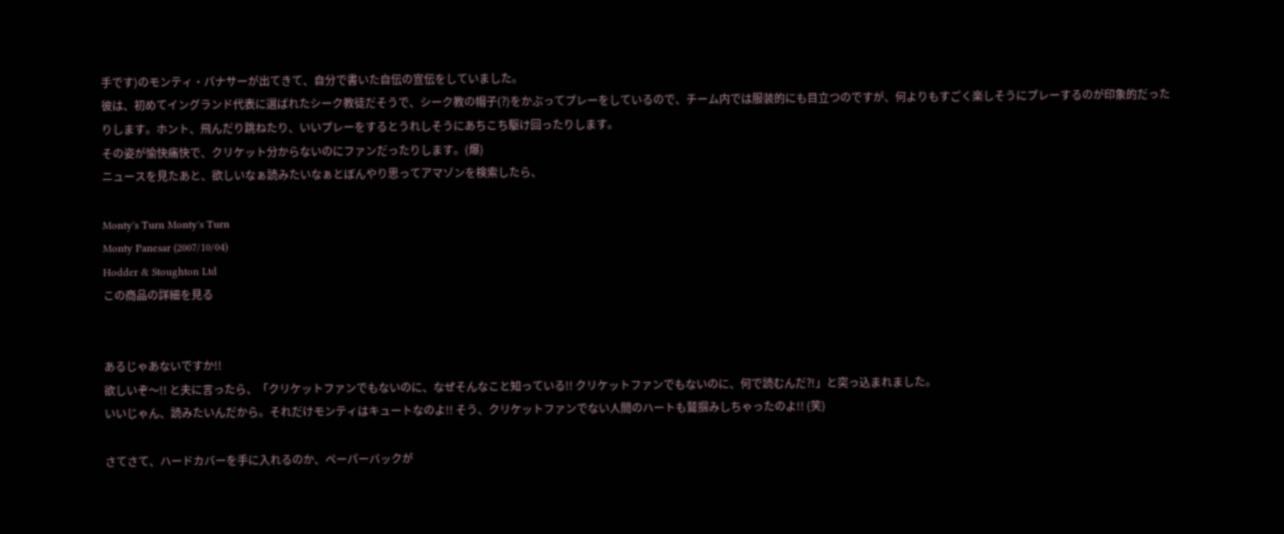手です)のモンティ・パナサーが出てきて、自分で書いた自伝の宣伝をしていました。
彼は、初めてイングランド代表に選ばれたシーク教徒だそうで、シーク教の帽子(?)をかぶってプレーをしているので、チーム内では服装的にも目立つのですが、何よりもすごく楽しそうにプレーするのが印象的だったりします。ホント、飛んだり跳ねたり、いいプレーをするとうれしそうにあちこち駆け回ったりします。
その姿が愉快痛快で、クリケット分からないのにファンだったりします。(爆)
ニュースを見たあと、欲しいなぁ読みたいなぁとぼんやり思ってアマゾンを検索したら、

Monty's Turn Monty's Turn
Monty Panesar (2007/10/04)
Hodder & Stoughton Ltd
この商品の詳細を見る


あるじゃあないですか!!
欲しいぞ〜!! と夫に言ったら、「クリケットファンでもないのに、なぜそんなこと知っている!! クリケットファンでもないのに、何で読むんだ?!」と突っ込まれました。
いいじゃん、読みたいんだから。それだけモンティはキュートなのよ!! そう、クリケットファンでない人間のハートも鷲掴みしちゃったのよ!! (笑)

さてさて、ハードカバーを手に入れるのか、ペーパーバックが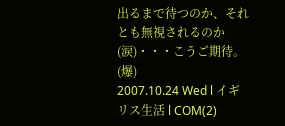出るまで待つのか、それとも無視されるのか(涙)・・・こうご期待。(爆)
2007.10.24 Wed l イギリス生活 l COM(2)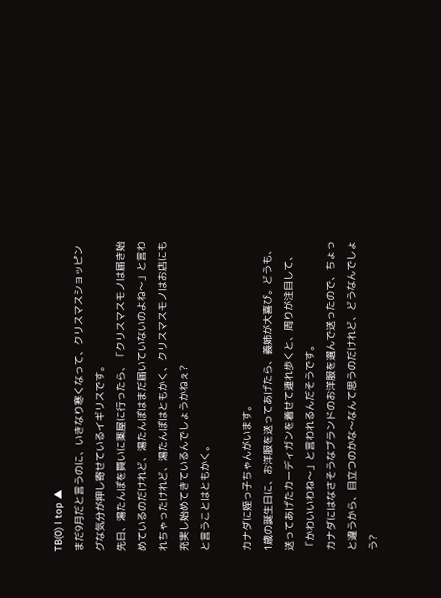TB(0) l top ▲
まだ9月だと言うのに、いきなり寒くなって、クリスマスショッピングな気分が押し寄せているイギリスです。
先日、湯たんぽを買いに薬屋に行ったら、「クリスマスモノは届き始めているのだけれど、湯たんぽはまだ届いていないのよね〜」と言われちゃったけれど、湯たんぽはともかく、クリスマスモノはお店にも充実し始めてきているんでしょうかねぇ?
と言うことはともかく。

カナダに姪っ子ちゃんがいます。
1歳の誕生日に、お洋服を送ってあげたら、義姉が大喜び。どうも、送ってあげたカーディガンを着せて連れ歩くと、周りが注目して、「かわいいわね〜」と言われるんだそうです。
カナダにはなさそうなブランドのお洋服を選んで送ったので、ちょっと違うから、目立つのかな〜なんて思うのだけれど、どうなんでしょう?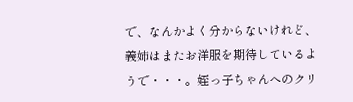で、なんかよく分からないけれど、義姉はまたお洋服を期待しているようで・・・。姪っ子ちゃんへのクリ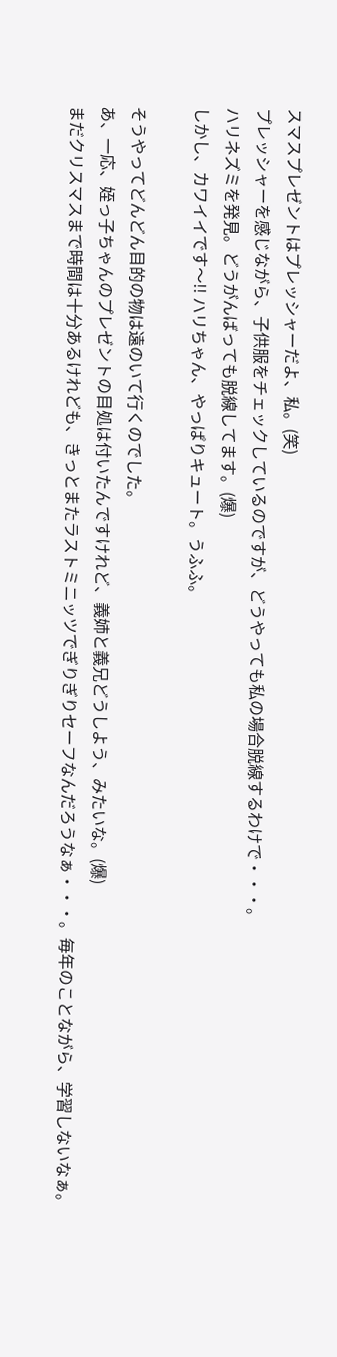スマスプレゼントはプレッシャーだよ、私。(笑)
プレッシャーを感じながら、子供服をチェックしているのですが、どうやっても私の場合脱線するわけで・・・。
ハリネズミを発見。どうがんばっても脱線してます。(爆)
しかし、カワイイです〜!! ハリちゃん、やっぱりキュート。うふふ。

そうやってどんどん目的の物は遠のいて行くのでした。
あ、一応、姪っ子ちゃんのプレゼントの目処は付いたんですけれど、義姉と義兄どうしよう、みたいな。(爆)
まだクリスマスまで時間は十分あるけれども、きっとまたラストミニッツでぎりぎりセーフなんだろうなぁ・・・。毎年のことながら、学習しないなぁ。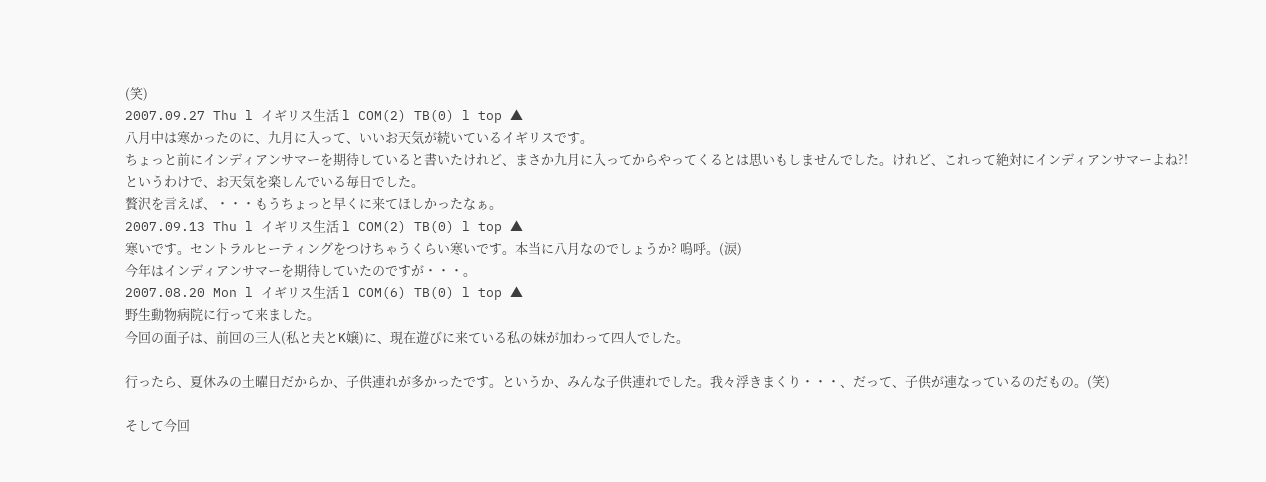(笑)
2007.09.27 Thu l イギリス生活 l COM(2) TB(0) l top ▲
八月中は寒かったのに、九月に入って、いいお天気が続いているイギリスです。
ちょっと前にインディアンサマーを期待していると書いたけれど、まさか九月に入ってからやってくるとは思いもしませんでした。けれど、これって絶対にインディアンサマーよね?!
というわけで、お天気を楽しんでいる毎日でした。
贅沢を言えば、・・・もうちょっと早くに来てほしかったなぁ。
2007.09.13 Thu l イギリス生活 l COM(2) TB(0) l top ▲
寒いです。セントラルヒーティングをつけちゃうくらい寒いです。本当に八月なのでしょうか? 嗚呼。(涙)
今年はインディアンサマーを期待していたのですが・・・。
2007.08.20 Mon l イギリス生活 l COM(6) TB(0) l top ▲
野生動物病院に行って来ました。
今回の面子は、前回の三人(私と夫とK嬢)に、現在遊びに来ている私の妹が加わって四人でした。

行ったら、夏休みの土曜日だからか、子供連れが多かったです。というか、みんな子供連れでした。我々浮きまくり・・・、だって、子供が連なっているのだもの。(笑)

そして今回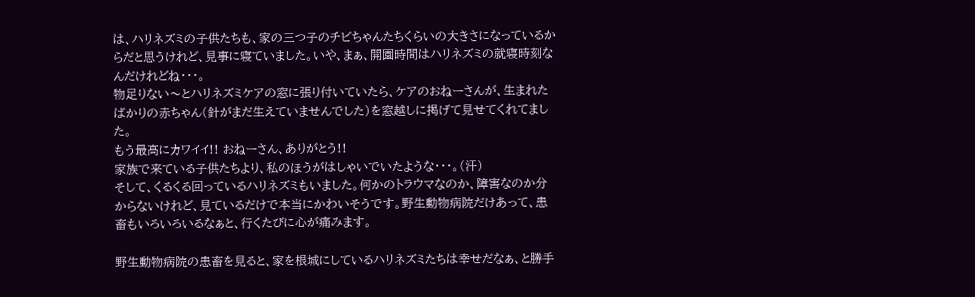は、ハリネズミの子供たちも、家の三つ子のチビちゃんたちくらいの大きさになっているからだと思うけれど、見事に寝ていました。いや、まぁ、開園時間はハリネズミの就寝時刻なんだけれどね・・・。
物足りない〜とハリネズミケアの窓に張り付いていたら、ケアのおねーさんが、生まれたばかりの赤ちゃん(針がまだ生えていませんでした)を窓越しに掲げて見せてくれてました。
もう最高にカワイイ!! おねーさん、ありがとう!!
家族で来ている子供たちより、私のほうがはしゃいでいたような・・・。(汗)
そして、くるくる回っているハリネズミもいました。何かのトラウマなのか、障害なのか分からないけれど、見ているだけで本当にかわいそうです。野生動物病院だけあって、患畜もいろいろいるなぁと、行くたびに心が痛みます。

野生動物病院の患畜を見ると、家を根城にしているハリネズミたちは幸せだなぁ、と勝手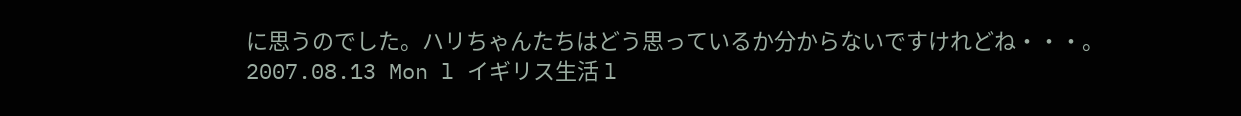に思うのでした。ハリちゃんたちはどう思っているか分からないですけれどね・・・。
2007.08.13 Mon l イギリス生活 l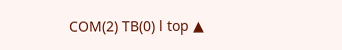COM(2) TB(0) l top ▲